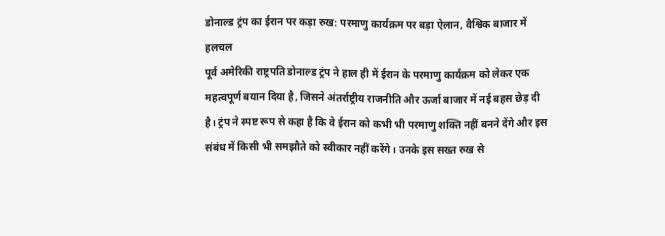डोनाल्ड ट्रंप का ईरान पर कड़ा रुख: परमाणु कार्यक्रम पर बड़ा ऐलान, वैश्विक बाजार में हलचल
पूर्व अमेरिकी राष्ट्रपति डोनाल्ड ट्रंप ने हाल ही में ईरान के परमाणु कार्यक्रम को लेकर एक महत्वपूर्ण बयान दिया है, जिसने अंतर्राष्ट्रीय राजनीति और ऊर्जा बाजार में नई बहस छेड़ दी है। ट्रंप ने स्पष्ट रूप से कहा है कि वे ईरान को कभी भी परमाणु शक्ति नहीं बनने देंगे और इस संबंध में किसी भी समझौते को स्वीकार नहीं करेंगे। उनके इस सख्त रुख से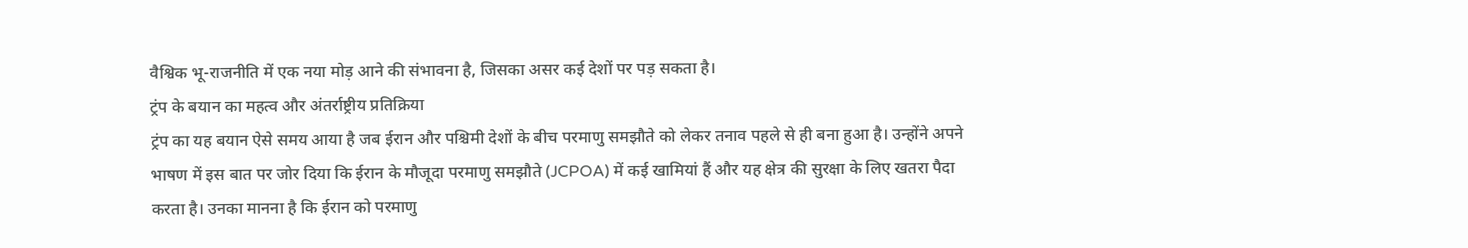वैश्विक भू-राजनीति में एक नया मोड़ आने की संभावना है, जिसका असर कई देशों पर पड़ सकता है।
ट्रंप के बयान का महत्व और अंतर्राष्ट्रीय प्रतिक्रिया
ट्रंप का यह बयान ऐसे समय आया है जब ईरान और पश्चिमी देशों के बीच परमाणु समझौते को लेकर तनाव पहले से ही बना हुआ है। उन्होंने अपने भाषण में इस बात पर जोर दिया कि ईरान के मौजूदा परमाणु समझौते (JCPOA) में कई खामियां हैं और यह क्षेत्र की सुरक्षा के लिए खतरा पैदा करता है। उनका मानना है कि ईरान को परमाणु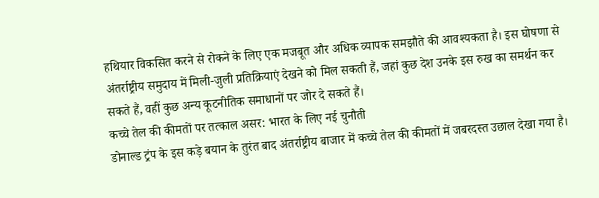हथियार विकसित करने से रोकने के लिए एक मजबूत और अधिक व्यापक समझौते की आवश्यकता है। इस घोषणा से अंतर्राष्ट्रीय समुदाय में मिली-जुली प्रतिक्रियाएं देखने को मिल सकती हैं, जहां कुछ देश उनके इस रुख का समर्थन कर सकते हैं, वहीं कुछ अन्य कूटनीतिक समाधानों पर जोर दे सकते हैं।
कच्चे तेल की कीमतों पर तत्काल असर: भारत के लिए नई चुनौती
डोनाल्ड ट्रंप के इस कड़े बयान के तुरंत बाद अंतर्राष्ट्रीय बाजार में कच्चे तेल की कीमतों में जबरदस्त उछाल देखा गया है।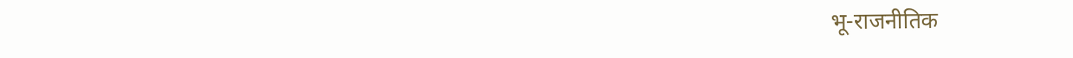भू-राजनीतिक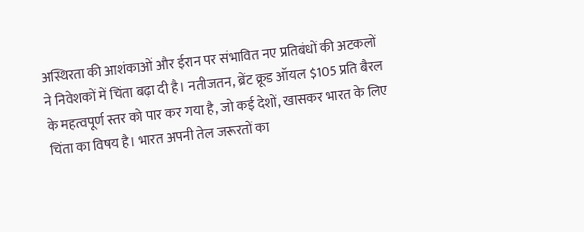अस्थिरता की आशंकाओं और ईरान पर संभावित नए प्रतिबंधों की अटकलों ने निवेशकों में चिंता बढ़ा दी है। नतीजतन, ब्रेंट क्रूड ऑयल $105 प्रति बैरल के महत्वपूर्ण स्तर को पार कर गया है, जो कई देशों, खासकर भारत के लिए चिंता का विषय है। भारत अपनी तेल जरूरतों का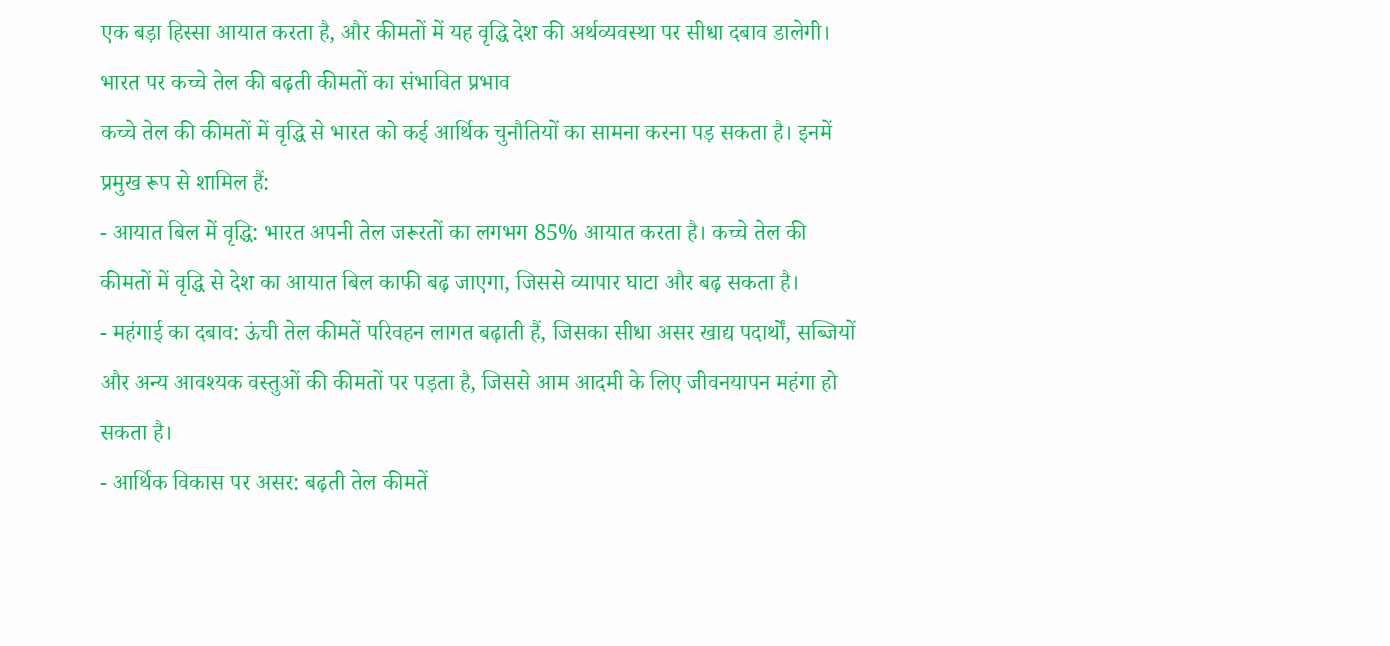एक बड़ा हिस्सा आयात करता है, और कीमतों में यह वृद्धि देश की अर्थव्यवस्था पर सीधा दबाव डालेगी।
भारत पर कच्चे तेल की बढ़ती कीमतों का संभावित प्रभाव
कच्चे तेल की कीमतों में वृद्धि से भारत को कई आर्थिक चुनौतियों का सामना करना पड़ सकता है। इनमें प्रमुख रूप से शामिल हैं:
- आयात बिल में वृद्धि: भारत अपनी तेल जरूरतों का लगभग 85% आयात करता है। कच्चे तेल की कीमतों में वृद्धि से देश का आयात बिल काफी बढ़ जाएगा, जिससे व्यापार घाटा और बढ़ सकता है।
- महंगाई का दबाव: ऊंची तेल कीमतें परिवहन लागत बढ़ाती हैं, जिसका सीधा असर खाद्य पदार्थों, सब्जियों और अन्य आवश्यक वस्तुओं की कीमतों पर पड़ता है, जिससे आम आदमी के लिए जीवनयापन महंगा हो सकता है।
- आर्थिक विकास पर असर: बढ़ती तेल कीमतें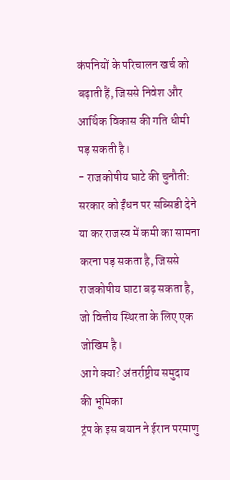कंपनियों के परिचालन खर्च को बढ़ाती हैं, जिससे निवेश और आर्थिक विकास की गति धीमी पड़ सकती है।
- राजकोषीय घाटे की चुनौती: सरकार को ईंधन पर सब्सिडी देने या कर राजस्व में कमी का सामना करना पड़ सकता है, जिससे राजकोषीय घाटा बढ़ सकता है, जो वित्तीय स्थिरता के लिए एक जोखिम है।
आगे क्या? अंतर्राष्ट्रीय समुदाय की भूमिका
ट्रंप के इस बयान ने ईरान परमाणु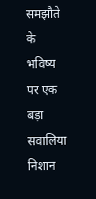समझौते के भविष्य पर एक बड़ा सवालिया निशान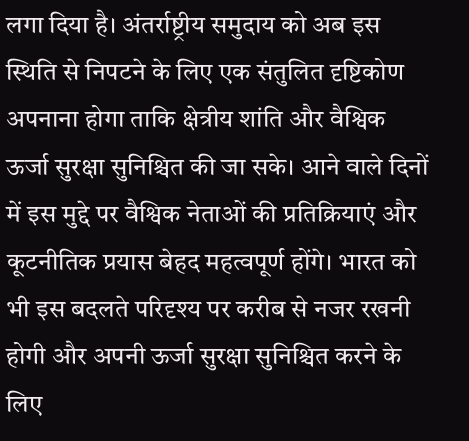लगा दिया है। अंतर्राष्ट्रीय समुदाय को अब इस स्थिति से निपटने के लिए एक संतुलित दृष्टिकोण अपनाना होगा ताकि क्षेत्रीय शांति और वैश्विक ऊर्जा सुरक्षा सुनिश्चित की जा सके। आने वाले दिनों में इस मुद्दे पर वैश्विक नेताओं की प्रतिक्रियाएं और कूटनीतिक प्रयास बेहद महत्वपूर्ण होंगे। भारत को भी इस बदलते परिदृश्य पर करीब से नजर रखनी होगी और अपनी ऊर्जा सुरक्षा सुनिश्चित करने के लिए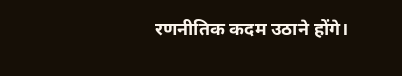रणनीतिक कदम उठाने होंगे।